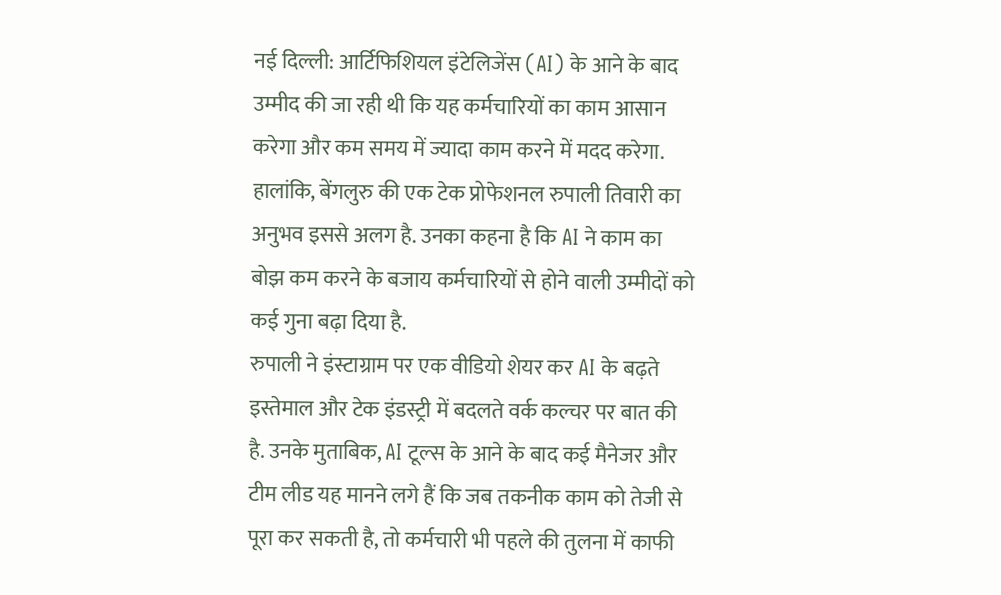नई दिल्ली: आर्टिफिशियल इंटेलिजेंस (AI) के आने के बाद उम्मीद की जा रही थी कि यह कर्मचारियों का काम आसान करेगा और कम समय में ज्यादा काम करने में मदद करेगा. हालांकि, बेंगलुरु की एक टेक प्रोफेशनल रुपाली तिवारी का अनुभव इससे अलग है. उनका कहना है कि AI ने काम का बोझ कम करने के बजाय कर्मचारियों से होने वाली उम्मीदों को कई गुना बढ़ा दिया है.
रुपाली ने इंस्टाग्राम पर एक वीडियो शेयर कर AI के बढ़ते इस्तेमाल और टेक इंडस्ट्री में बदलते वर्क कल्चर पर बात की है. उनके मुताबिक, AI टूल्स के आने के बाद कई मैनेजर और टीम लीड यह मानने लगे हैं कि जब तकनीक काम को तेजी से पूरा कर सकती है, तो कर्मचारी भी पहले की तुलना में काफी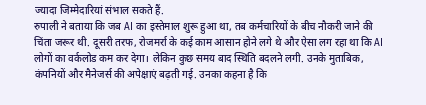ज्यादा जिम्मेदारियां संभाल सकते हैं.
रुपाली ने बताया कि जब AI का इस्तेमाल शुरू हुआ था, तब कर्मचारियों के बीच नौकरी जाने की चिंता जरूर थी. दूसरी तरफ, रोजमर्रा के कई काम आसान होने लगे थे और ऐसा लग रहा था कि AI लोगों का वर्कलोड कम कर देगा। लेकिन कुछ समय बाद स्थिति बदलने लगी. उनके मुताबिक, कंपनियों और मैनेजर्स की अपेक्षाएं बढ़ती गई. उनका कहना है कि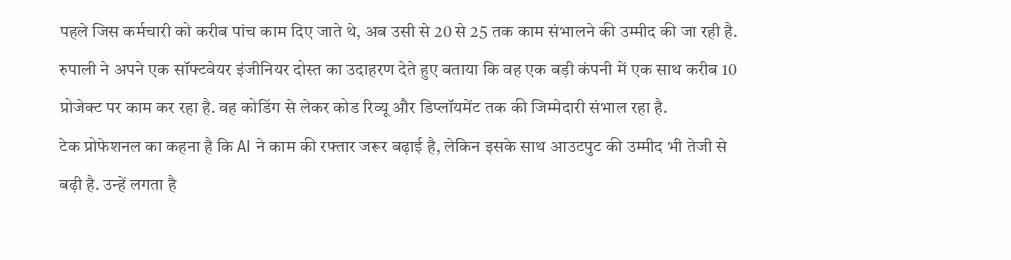पहले जिस कर्मचारी को करीब पांच काम दिए जाते थे, अब उसी से 20 से 25 तक काम संभालने की उम्मीद की जा रही है.
रुपाली ने अपने एक सॉफ्टवेयर इंजीनियर दोस्त का उदाहरण देते हुए बताया कि वह एक बड़ी कंपनी में एक साथ करीब 10 प्रोजेक्ट पर काम कर रहा है. वह कोडिंग से लेकर कोड रिव्यू और डिप्लॉयमेंट तक की जिम्मेदारी संभाल रहा है.
टेक प्रोफेशनल का कहना है कि AI ने काम की रफ्तार जरूर बढ़ाई है, लेकिन इसके साथ आउटपुट की उम्मीद भी तेजी से बढ़ी है. उन्हें लगता है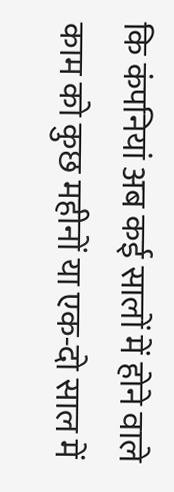कि कंपनियां अब कई सालों में होने वाले काम को कुछ महीनों या एक-दो साल में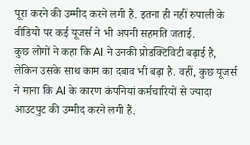पूरा करने की उम्मीद करने लगी हैं. इतना ही नहीं रुपाली के वीडियो पर कई यूजर्स ने भी अपनी सहमति जताई.
कुछ लोगों ने कहा कि AI ने उनकी प्रोडक्टिविटी बढ़ाई है, लेकिन उसके साथ काम का दबाव भी बढ़ा है. वहीं, कुछ यूजर्स ने माना कि AI के कारण कंपनियां कर्मचारियों से ज्यादा आउटपुट की उम्मीद करने लगी हैं.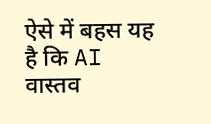ऐसे में बहस यह है कि AI वास्तव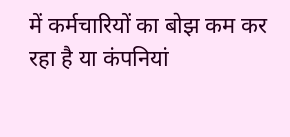में कर्मचारियों का बोझ कम कर रहा है या कंपनियां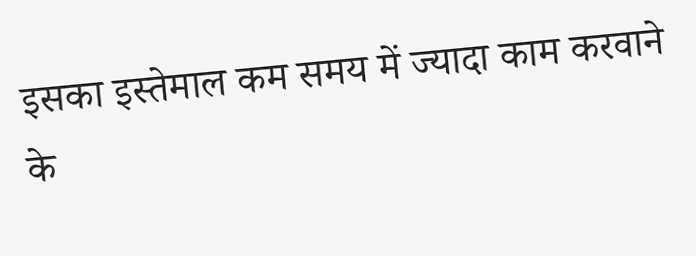इसका इस्तेमाल कम समय में ज्यादा काम करवाने के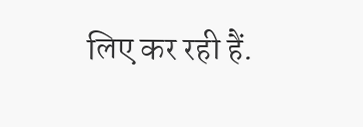लिए कर रही हैं.